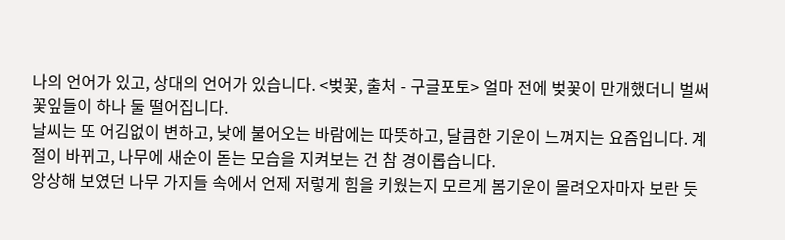나의 언어가 있고, 상대의 언어가 있습니다. <벚꽃, 출처 - 구글포토> 얼마 전에 벚꽃이 만개했더니 벌써 꽃잎들이 하나 둘 떨어집니다.
날씨는 또 어김없이 변하고, 낮에 불어오는 바람에는 따뜻하고, 달큼한 기운이 느껴지는 요즘입니다. 계절이 바뀌고, 나무에 새순이 돋는 모습을 지켜보는 건 참 경이롭습니다.
앙상해 보였던 나무 가지들 속에서 언제 저렇게 힘을 키웠는지 모르게 봄기운이 몰려오자마자 보란 듯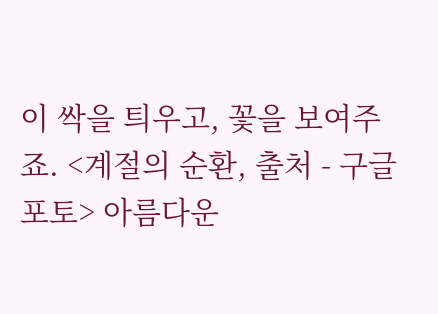이 싹을 틔우고, 꽃을 보여주죠. <계절의 순환, 출처 - 구글포토> 아름다운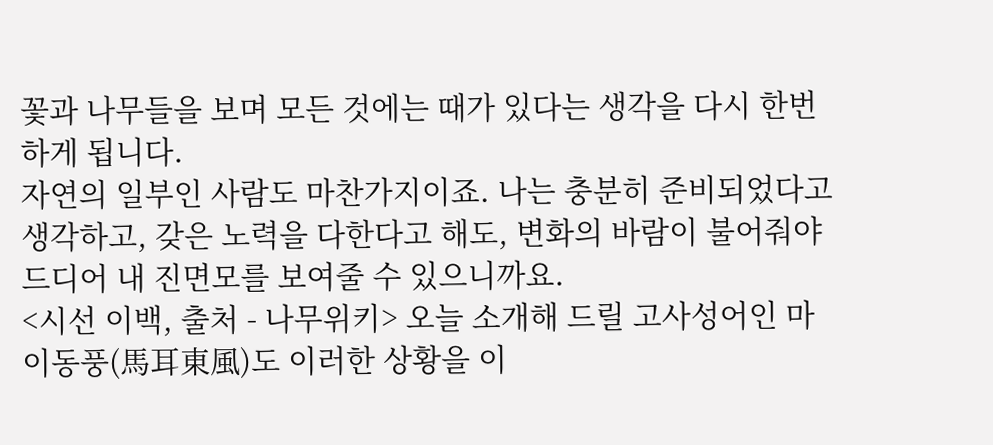꽃과 나무들을 보며 모든 것에는 때가 있다는 생각을 다시 한번 하게 됩니다.
자연의 일부인 사람도 마찬가지이죠. 나는 충분히 준비되었다고 생각하고, 갖은 노력을 다한다고 해도, 변화의 바람이 불어줘야 드디어 내 진면모를 보여줄 수 있으니까요.
<시선 이백, 출처 - 나무위키> 오늘 소개해 드릴 고사성어인 마이동풍(馬耳東風)도 이러한 상황을 이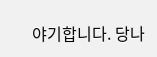야기합니다. 당나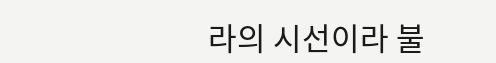라의 시선이라 불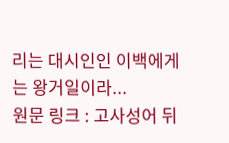리는 대시인인 이백에게는 왕거일이라...
원문 링크 : 고사성어 뒤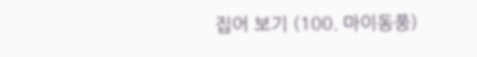집어 보기 (100. 마이동풍)